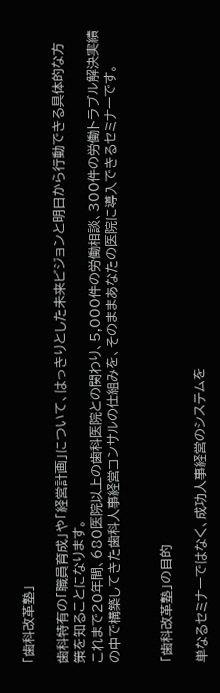「歯科改革塾」

歯科特有の「職員育成」や「経営計画」について、はっきりとした未来ビジョンと明日から行動できる具体的な方策を知ることになります。
これまで20年間、680医院以上の歯科医院との関わり、5,000件の労働相談、300件の労働トラブル解決実績の中で構築してきた歯科人事経営コンサルの仕組みを、そのままあなたの医院に導入できるセミナーです。


「歯科改革塾」の目的

単なるセミナーではなく、成功人事経営のシステムを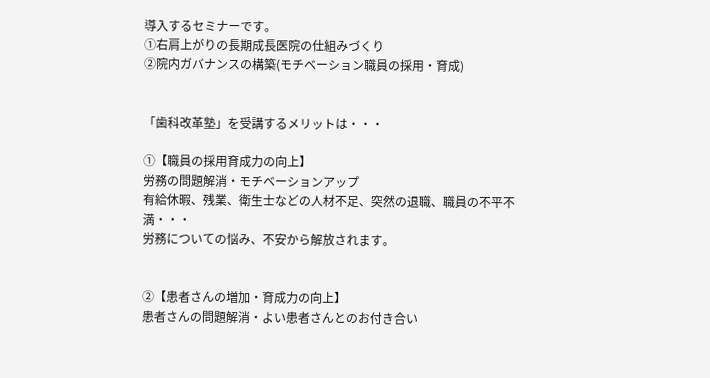導入するセミナーです。
①右肩上がりの長期成長医院の仕組みづくり
②院内ガバナンスの構築(モチベーション職員の採用・育成)


「歯科改革塾」を受講するメリットは・・・

①【職員の採用育成力の向上】
労務の問題解消・モチベーションアップ
有給休暇、残業、衛生士などの人材不足、突然の退職、職員の不平不満・・・
労務についての悩み、不安から解放されます。


②【患者さんの増加・育成力の向上】
患者さんの問題解消・よい患者さんとのお付き合い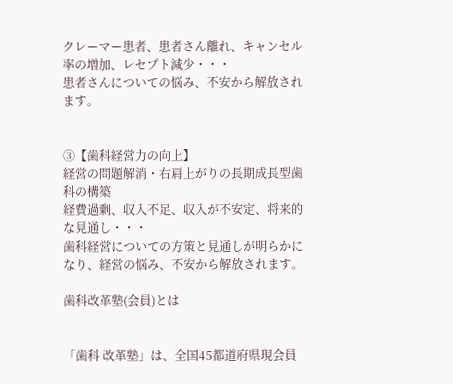クレーマー患者、患者さん離れ、キャンセル率の増加、レセプト減少・・・
患者さんについての悩み、不安から解放されます。


③【歯科経営力の向上】
経営の問題解消・右肩上がりの長期成長型歯科の構築
経費過剰、収入不足、収入が不安定、将来的な見通し・・・
歯科経営についての方策と見通しが明らかになり、経営の悩み、不安から解放されます。

歯科改革塾(会員)とは


「歯科 改革塾」は、全国45都道府県現会員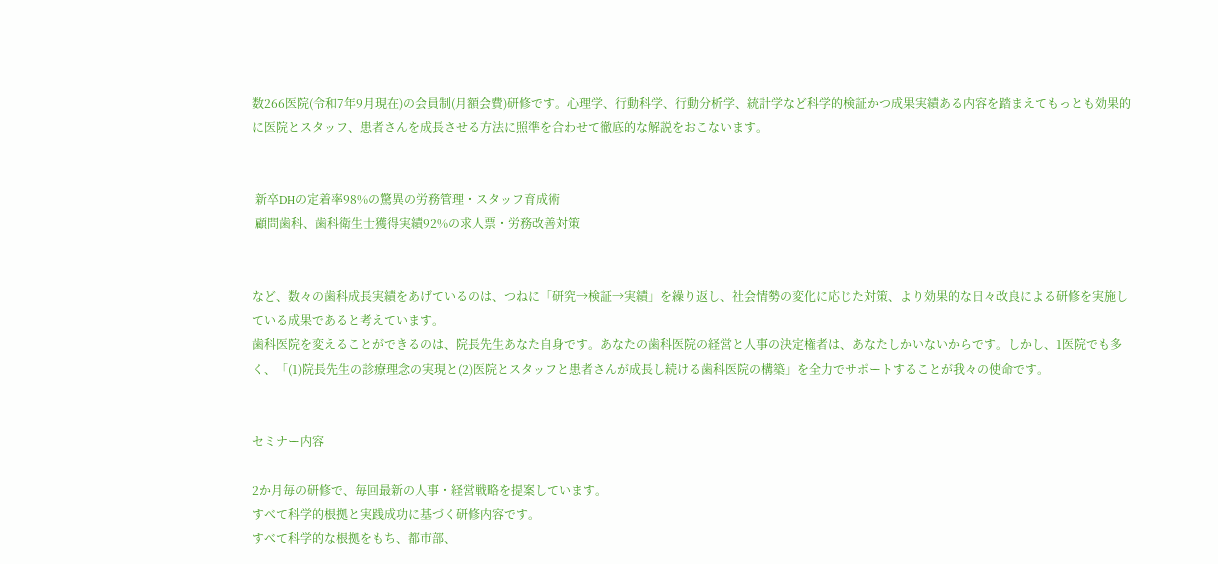数266医院(令和7年9月現在)の会員制(月額会費)研修です。心理学、行動科学、行動分析学、統計学など科学的検証かつ成果実績ある内容を踏まえてもっとも効果的に医院とスタッフ、患者さんを成長させる方法に照準を合わせて徹底的な解説をおこないます。


 新卒DHの定着率98%の驚異の労務管理・スタッフ育成術
 顧問歯科、歯科衛生士獲得実績92%の求人票・労務改善対策


など、数々の歯科成長実績をあげているのは、つねに「研究→検証→実績」を繰り返し、社会情勢の変化に応じた対策、より効果的な日々改良による研修を実施している成果であると考えています。
歯科医院を変えることができるのは、院長先生あなた自身です。あなたの歯科医院の経営と人事の決定権者は、あなたしかいないからです。しかし、1医院でも多く、「(1)院長先生の診療理念の実現と(2)医院とスタッフと患者さんが成長し続ける歯科医院の構築」を全力でサポートすることが我々の使命です。


セミナー内容

2か月毎の研修で、毎回最新の人事・経営戦略を提案しています。
すべて科学的根拠と実践成功に基づく研修内容です。
すべて科学的な根拠をもち、都市部、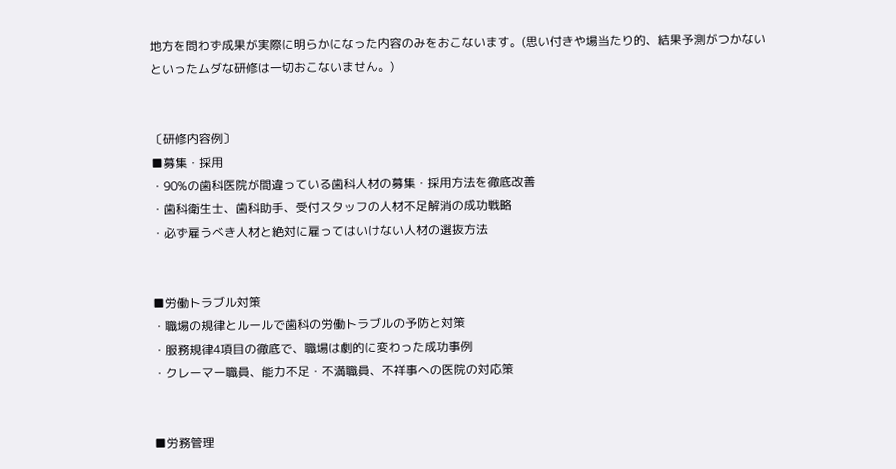地方を問わず成果が実際に明らかになった内容のみをおこないます。(思い付きや場当たり的、結果予測がつかないといったムダな研修は一切おこないません。)


〔研修内容例〕
■募集・採用
・90%の歯科医院が間違っている歯科人材の募集・採用方法を徹底改善
・歯科衛生士、歯科助手、受付スタッフの人材不足解消の成功戦略
・必ず雇うべき人材と絶対に雇ってはいけない人材の選抜方法


■労働トラブル対策
・職場の規律とルールで歯科の労働トラブルの予防と対策
・服務規律4項目の徹底で、職場は劇的に変わった成功事例
・クレーマー職員、能力不足・不満職員、不祥事への医院の対応策


■労務管理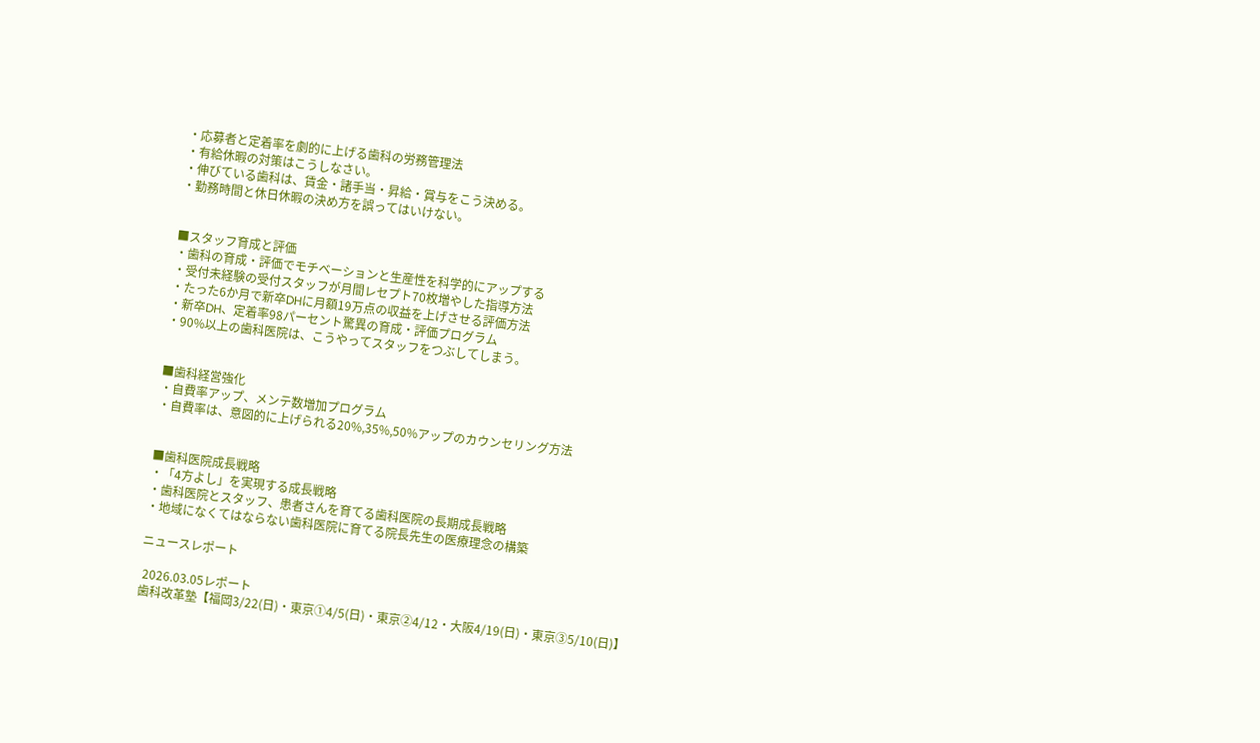・応募者と定着率を劇的に上げる歯科の労務管理法
・有給休暇の対策はこうしなさい。
・伸びている歯科は、賃金・諸手当・昇給・賞与をこう決める。
・勤務時間と休日休暇の決め方を誤ってはいけない。


■スタッフ育成と評価
・歯科の育成・評価でモチベーションと生産性を科学的にアップする
・受付未経験の受付スタッフが月間レセプト70枚増やした指導方法
・たった6か月で新卒DHに月額19万点の収益を上げさせる評価方法
・新卒DH、定着率98パーセント驚異の育成・評価プログラム
・90%以上の歯科医院は、こうやってスタッフをつぶしてしまう。


■歯科経営強化
・自費率アップ、メンテ数増加プログラム
・自費率は、意図的に上げられる20%,35%,50%アップのカウンセリング方法


■歯科医院成長戦略
・「4方よし」を実現する成長戦略
・歯科医院とスタッフ、患者さんを育てる歯科医院の長期成長戦略
・地域になくてはならない歯科医院に育てる院長先生の医療理念の構築

ニュースレポート

 2026.03.05レポート
歯科改革塾【福岡3/22(日)・東京①4/5(日)・東京②4/12・大阪4/19(日)・東京③5/10(日)】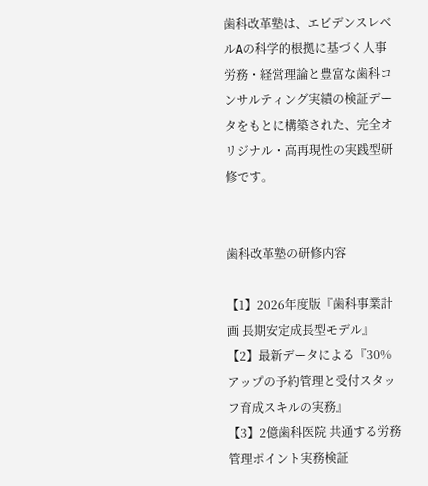歯科改革塾は、エビデンスレベルAの科学的根拠に基づく人事労務・経営理論と豊富な歯科コンサルティング実績の検証データをもとに構築された、完全オリジナル・高再現性の実践型研修です。


歯科改革塾の研修内容

【1】2026年度版『歯科事業計画 長期安定成長型モデル』
【2】最新データによる『30%アップの予約管理と受付スタッフ育成スキルの実務』
【3】2億歯科医院 共通する労務管理ポイント実務検証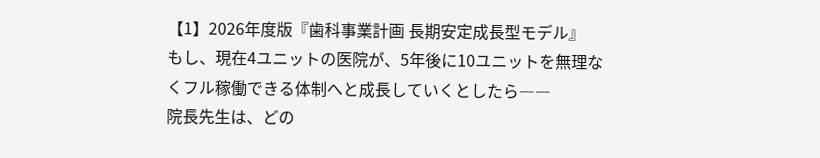【1】2026年度版『歯科事業計画 長期安定成長型モデル』
もし、現在4ユニットの医院が、5年後に10ユニットを無理なくフル稼働できる体制へと成長していくとしたら――
院長先生は、どの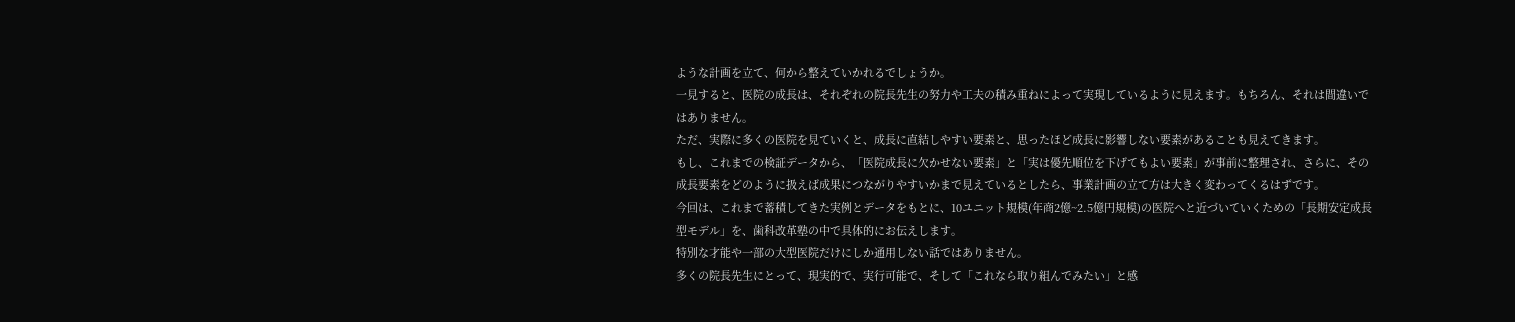ような計画を立て、何から整えていかれるでしょうか。
一見すると、医院の成長は、それぞれの院長先生の努力や工夫の積み重ねによって実現しているように見えます。もちろん、それは間違いではありません。
ただ、実際に多くの医院を見ていくと、成長に直結しやすい要素と、思ったほど成長に影響しない要素があることも見えてきます。
もし、これまでの検証データから、「医院成長に欠かせない要素」と「実は優先順位を下げてもよい要素」が事前に整理され、さらに、その成長要素をどのように扱えば成果につながりやすいかまで見えているとしたら、事業計画の立て方は大きく変わってくるはずです。
今回は、これまで蓄積してきた実例とデータをもとに、10ユニット規模(年商2億~2.5億円規模)の医院へと近づいていくための「長期安定成長型モデル」を、歯科改革塾の中で具体的にお伝えします。
特別な才能や一部の大型医院だけにしか通用しない話ではありません。
多くの院長先生にとって、現実的で、実行可能で、そして「これなら取り組んでみたい」と感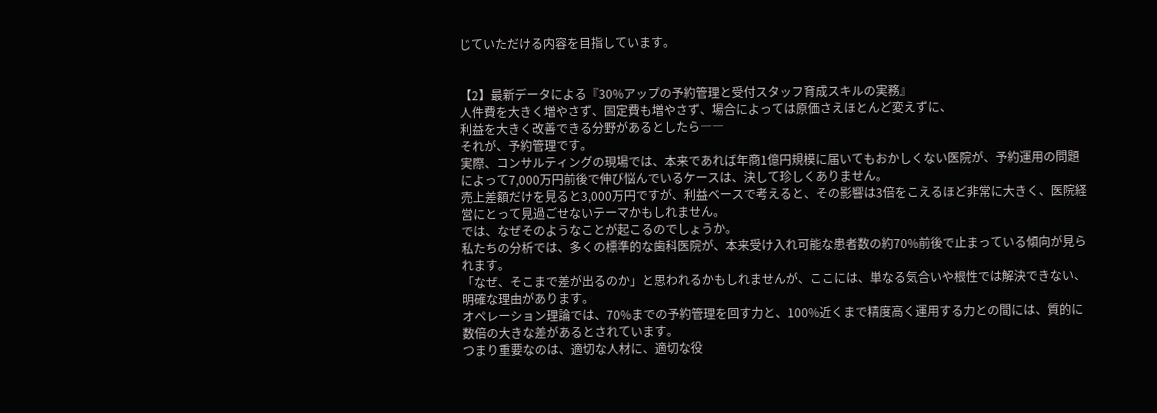じていただける内容を目指しています。


【2】最新データによる『30%アップの予約管理と受付スタッフ育成スキルの実務』
人件費を大きく増やさず、固定費も増やさず、場合によっては原価さえほとんど変えずに、
利益を大きく改善できる分野があるとしたら――
それが、予約管理です。
実際、コンサルティングの現場では、本来であれば年商1億円規模に届いてもおかしくない医院が、予約運用の問題によって7,000万円前後で伸び悩んでいるケースは、決して珍しくありません。
売上差額だけを見ると3,000万円ですが、利益ベースで考えると、その影響は3倍をこえるほど非常に大きく、医院経営にとって見過ごせないテーマかもしれません。
では、なぜそのようなことが起こるのでしょうか。
私たちの分析では、多くの標準的な歯科医院が、本来受け入れ可能な患者数の約70%前後で止まっている傾向が見られます。
「なぜ、そこまで差が出るのか」と思われるかもしれませんが、ここには、単なる気合いや根性では解決できない、明確な理由があります。
オペレーション理論では、70%までの予約管理を回す力と、100%近くまで精度高く運用する力との間には、質的に数倍の大きな差があるとされています。
つまり重要なのは、適切な人材に、適切な役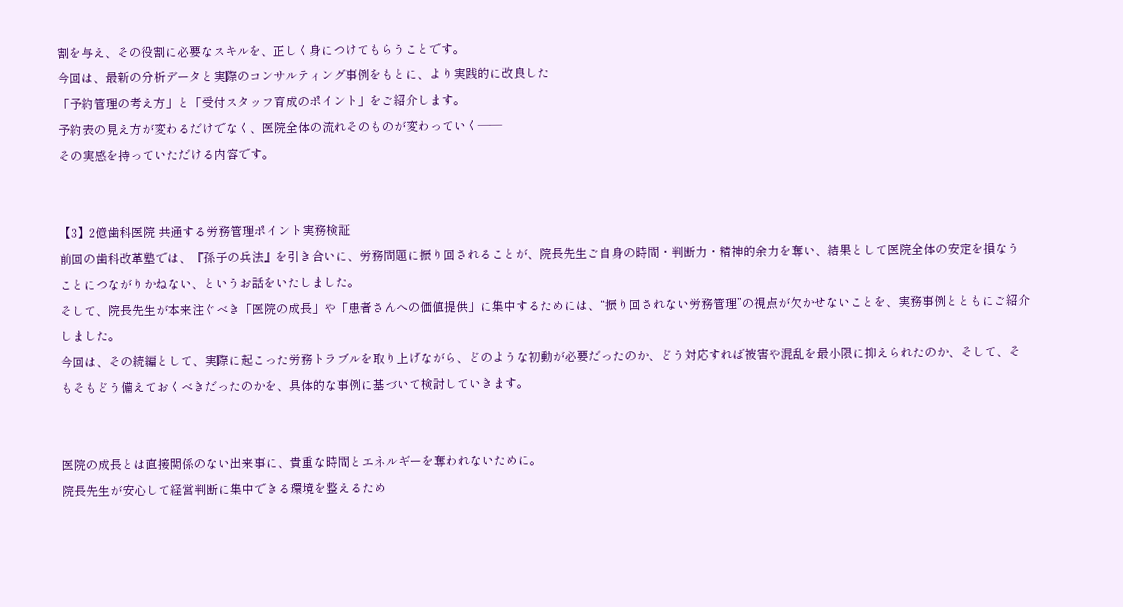割を与え、その役割に必要なスキルを、正しく身につけてもらうことです。
今回は、最新の分析データと実際のコンサルティング事例をもとに、より実践的に改良した
「予約管理の考え方」と「受付スタッフ育成のポイント」をご紹介します。
予約表の見え方が変わるだけでなく、医院全体の流れそのものが変わっていく――
その実感を持っていただける内容です。


【3】2億歯科医院 共通する労務管理ポイント実務検証
前回の歯科改革塾では、『孫子の兵法』を引き合いに、労務問題に振り回されることが、院長先生ご自身の時間・判断力・精神的余力を奪い、結果として医院全体の安定を損なうことにつながりかねない、というお話をいたしました。
そして、院長先生が本来注ぐべき「医院の成長」や「患者さんへの価値提供」に集中するためには、“振り回されない労務管理”の視点が欠かせないことを、実務事例とともにご紹介しました。
今回は、その続編として、実際に起こった労務トラブルを取り上げながら、どのような初動が必要だったのか、どう対応すれば被害や混乱を最小限に抑えられたのか、そして、そもそもどう備えておくべきだったのかを、具体的な事例に基づいて検討していきます。


医院の成長とは直接関係のない出来事に、貴重な時間とエネルギーを奪われないために。
院長先生が安心して経営判断に集中できる環境を整えるため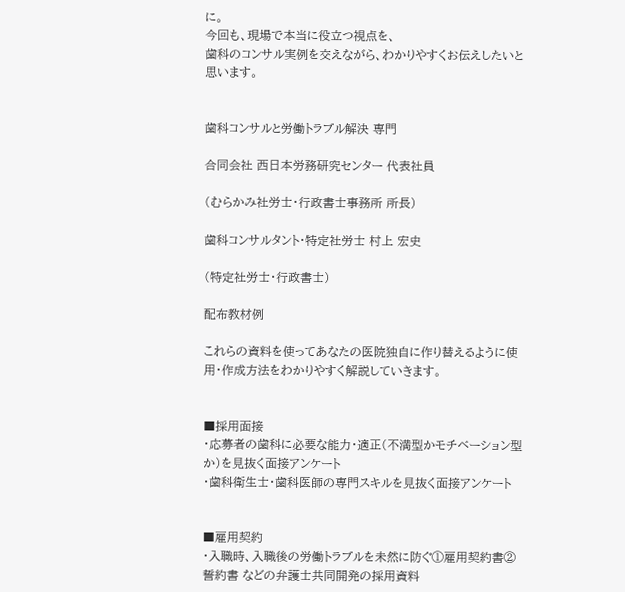に。
今回も、現場で本当に役立つ視点を、
歯科のコンサル実例を交えながら、わかりやすくお伝えしたいと思います。


歯科コンサルと労働トラブル解決 専門

合同会社 西日本労務研究センター 代表社員

(むらかみ社労士・行政書士事務所 所長)

歯科コンサルタント・特定社労士 村上 宏史

(特定社労士・行政書士)

配布教材例

これらの資料を使ってあなたの医院独自に作り替えるように使用・作成方法をわかりやすく解説していきます。


■採用面接
・応募者の歯科に必要な能力・適正(不満型かモチベーション型か)を見抜く面接アンケート
・歯科衛生士・歯科医師の専門スキルを見抜く面接アンケート


■雇用契約
・入職時、入職後の労働トラブルを未然に防ぐ①雇用契約書②誓約書 などの弁護士共同開発の採用資料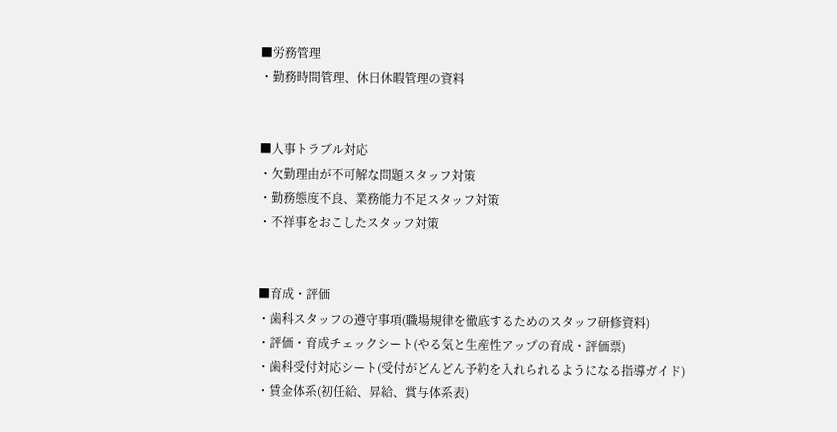■労務管理
・勤務時間管理、休日休暇管理の資料


■人事トラブル対応
・欠勤理由が不可解な問題スタッフ対策
・勤務態度不良、業務能力不足スタッフ対策
・不祥事をおこしたスタッフ対策


■育成・評価
・歯科スタッフの遵守事項(職場規律を徹底するためのスタッフ研修資料)
・評価・育成チェックシート(やる気と生産性アップの育成・評価票)
・歯科受付対応シート(受付がどんどん予約を入れられるようになる指導ガイド)
・賃金体系(初任給、昇給、賞与体系表)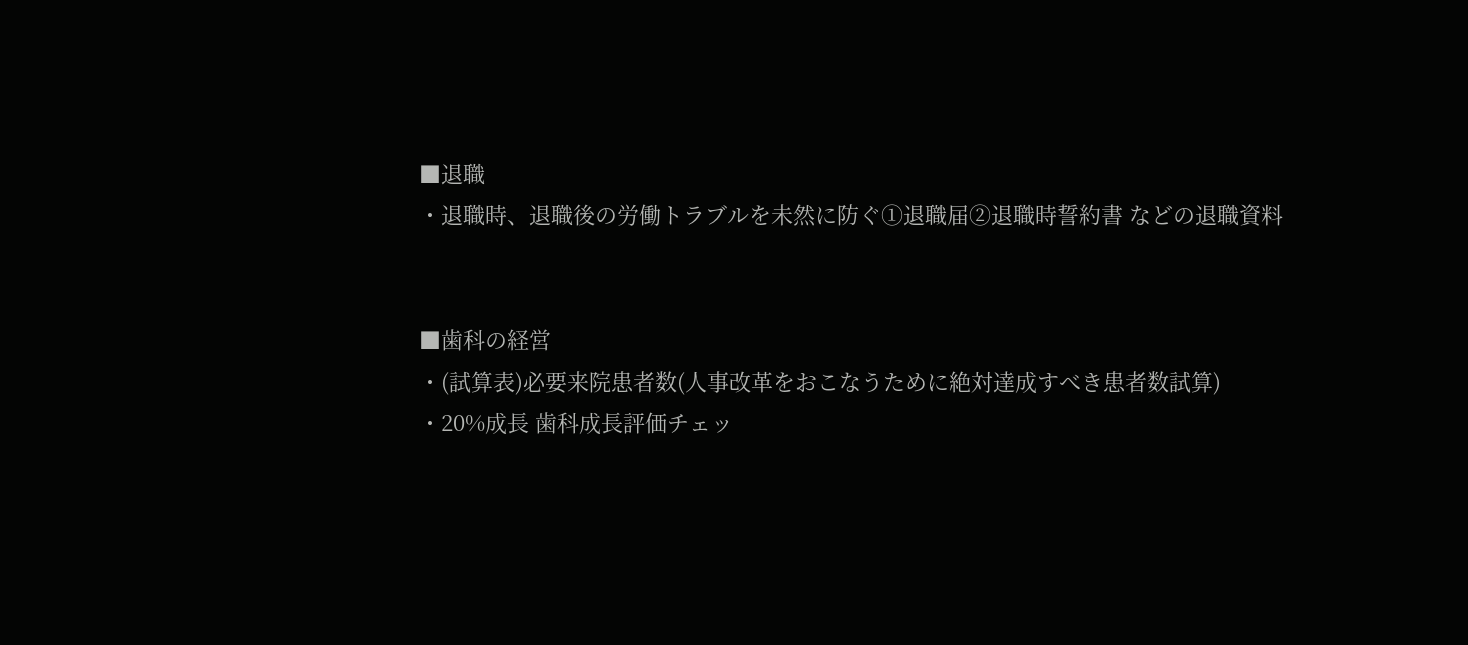■退職
・退職時、退職後の労働トラブルを未然に防ぐ①退職届②退職時誓約書 などの退職資料


■歯科の経営
・(試算表)必要来院患者数(人事改革をおこなうために絶対達成すべき患者数試算)
・20%成長 歯科成長評価チェッ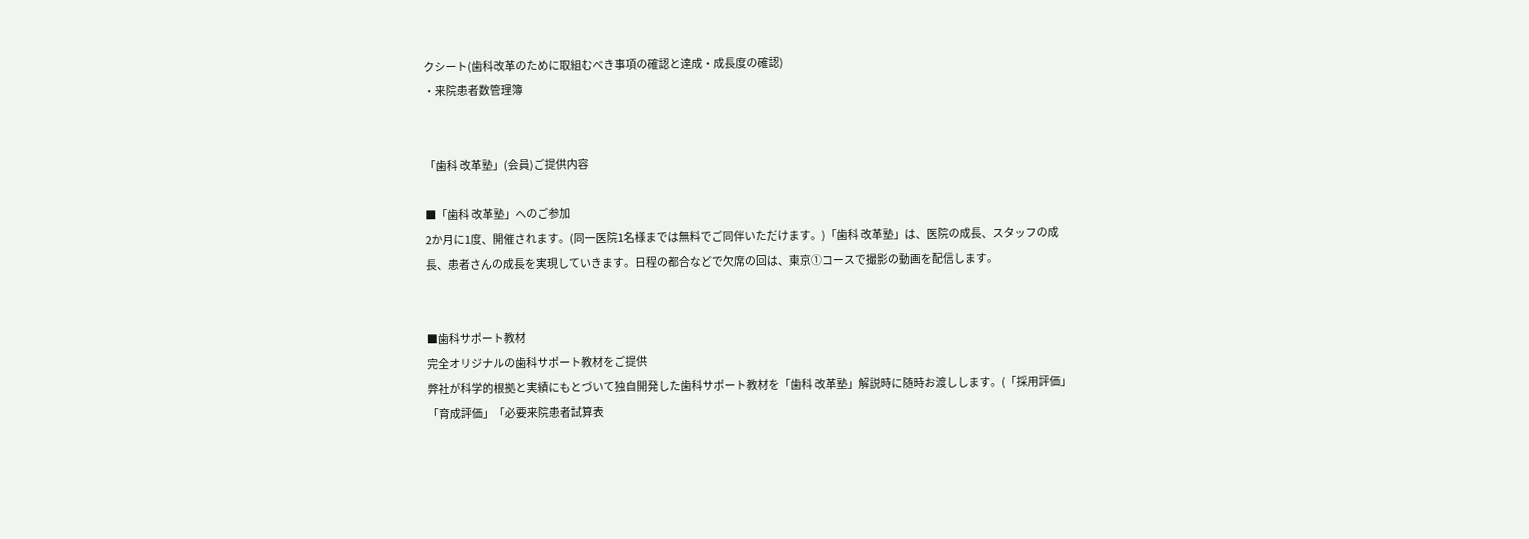クシート(歯科改革のために取組むべき事項の確認と達成・成長度の確認)
・来院患者数管理簿


「歯科 改革塾」(会員)ご提供内容

■「歯科 改革塾」へのご参加
2か月に1度、開催されます。(同一医院1名様までは無料でご同伴いただけます。)「歯科 改革塾」は、医院の成長、スタッフの成長、患者さんの成長を実現していきます。日程の都合などで欠席の回は、東京①コースで撮影の動画を配信します。


■歯科サポート教材
完全オリジナルの歯科サポート教材をご提供
弊社が科学的根拠と実績にもとづいて独自開発した歯科サポート教材を「歯科 改革塾」解説時に随時お渡しします。(「採用評価」「育成評価」「必要来院患者試算表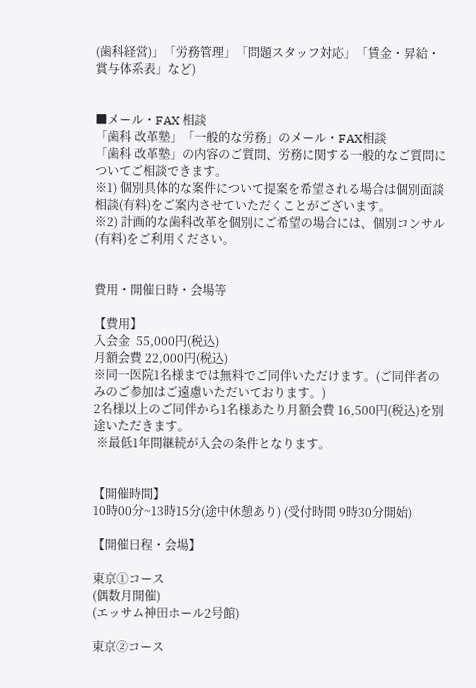(歯科経営)」「労務管理」「問題スタッフ対応」「賃金・昇給・賞与体系表」など)


■メール・FAX 相談
「歯科 改革塾」「一般的な労務」のメール・FAX相談
「歯科 改革塾」の内容のご質問、労務に関する一般的なご質問についてご相談できます。
※1) 個別具体的な案件について提案を希望される場合は個別面談相談(有料)をご案内させていただくことがございます。
※2) 計画的な歯科改革を個別にご希望の場合には、個別コンサル(有料)をご利用ください。


費用・開催日時・会場等

【費用】
入会金  55,000円(税込)
月額会費 22,000円(税込)
※同一医院1名様までは無料でご同伴いただけます。(ご同伴者のみのご参加はご遠慮いただいております。)
2名様以上のご同伴から1名様あたり月額会費 16,500円(税込)を別途いただきます。
 ※最低1年間継続が入会の条件となります。


【開催時間】
10時00分~13時15分(途中休憩あり) (受付時間 9時30分開始)

【開催日程・会場】

東京①コース
(偶数月開催)
(エッサム神田ホール2号館)

東京②コース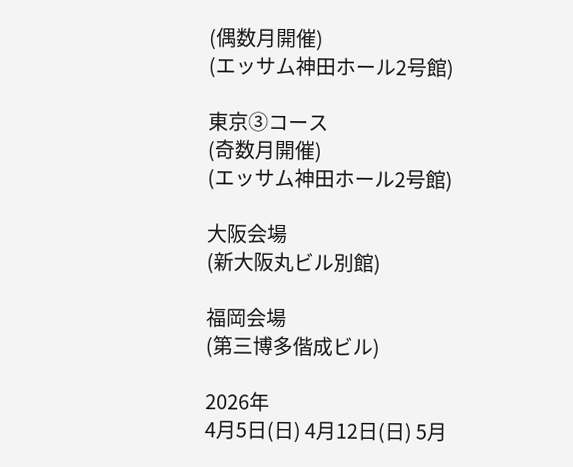(偶数月開催)
(エッサム神田ホール2号館)

東京③コース
(奇数月開催)
(エッサム神田ホール2号館)

大阪会場
(新大阪丸ビル別館)

福岡会場
(第三博多偕成ビル)

2026年
4月5日(日) 4月12日(日) 5月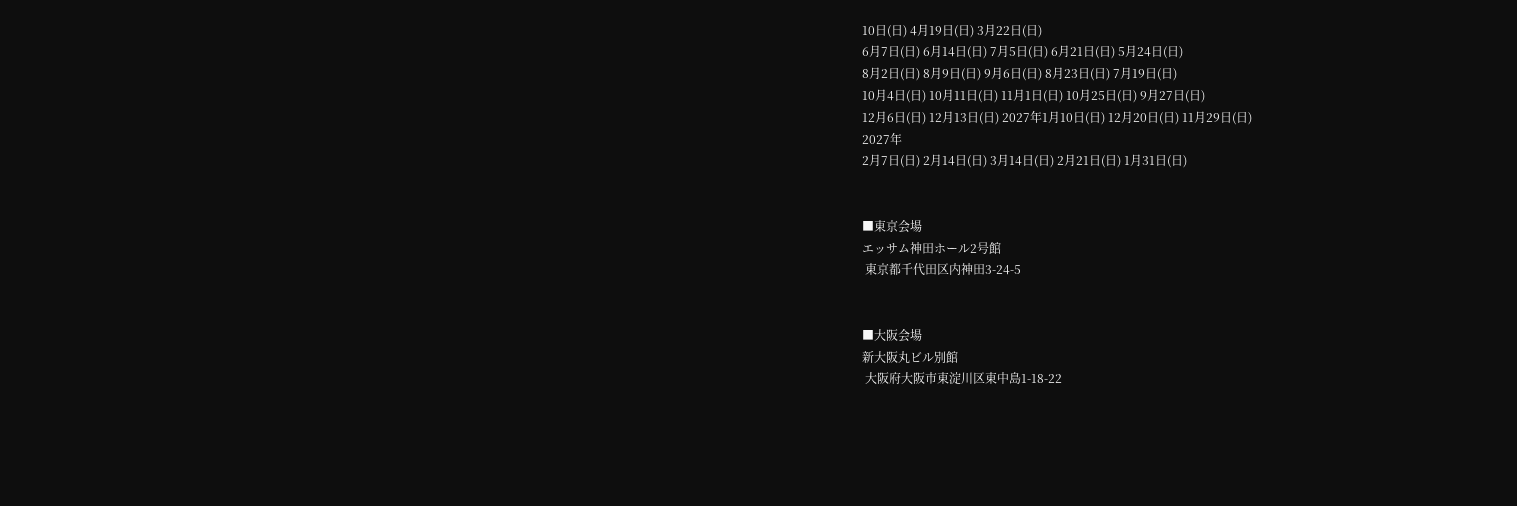10日(日) 4月19日(日) 3月22日(日)
6月7日(日) 6月14日(日) 7月5日(日) 6月21日(日) 5月24日(日)
8月2日(日) 8月9日(日) 9月6日(日) 8月23日(日) 7月19日(日)
10月4日(日) 10月11日(日) 11月1日(日) 10月25日(日) 9月27日(日)
12月6日(日) 12月13日(日) 2027年1月10日(日) 12月20日(日) 11月29日(日)
2027年
2月7日(日) 2月14日(日) 3月14日(日) 2月21日(日) 1月31日(日)


■東京会場
エッサム神田ホール2号館
 東京都千代田区内神田3-24-5


■大阪会場
新大阪丸ビル別館
 大阪府大阪市東淀川区東中島1-18-22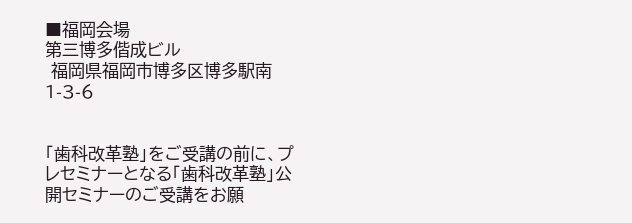■福岡会場
第三博多偕成ビル
 福岡県福岡市博多区博多駅南1-3-6


「歯科改革塾」をご受講の前に、プレセミナーとなる「歯科改革塾」公開セミナーのご受講をお願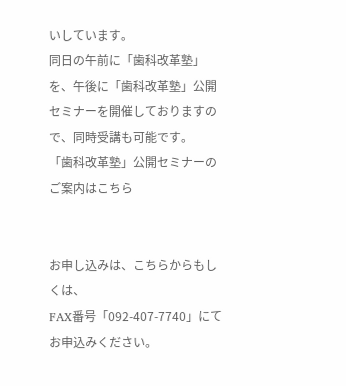いしています。
同日の午前に「歯科改革塾」を、午後に「歯科改革塾」公開セミナーを開催しておりますので、同時受講も可能です。
「歯科改革塾」公開セミナーのご案内はこちら


お申し込みは、こちらからもしくは、
FAX番号「092-407-7740」にてお申込みください。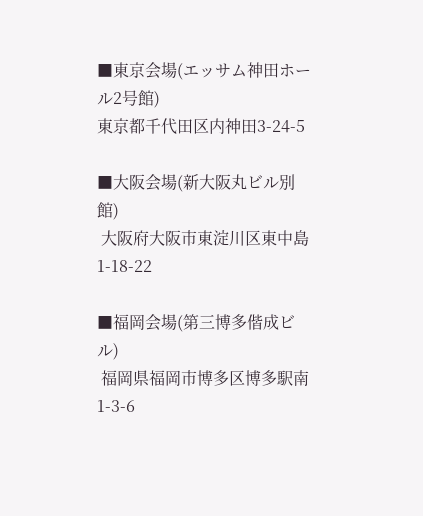■東京会場(エッサム神田ホール2号館)
東京都千代田区内神田3-24-5

■大阪会場(新大阪丸ビル別館)
 大阪府大阪市東淀川区東中島1-18-22

■福岡会場(第三博多偕成ビル)
 福岡県福岡市博多区博多駅南1-3-6